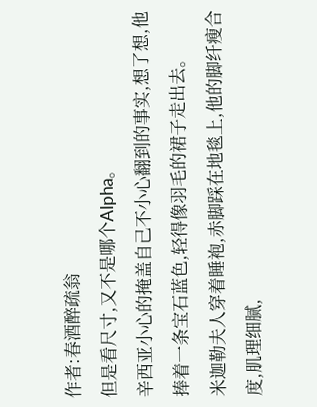作者:春酒醉疏翁
但是看尺寸,又不是哪个Alpha。
辛西亚小心的掩盖自己不小心翻到的事实,想了想,他捧着一条宝石蓝色,轻得像羽毛的裙子走出去。
米迦勒夫人穿着睡袍,赤脚踩在地毯上,他的脚纤瘦合度,肌理细腻,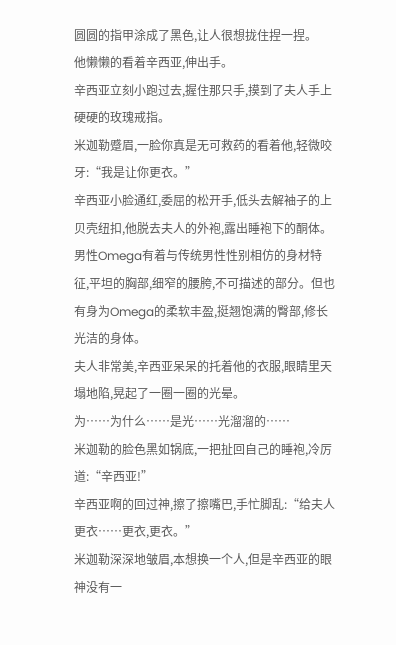圆圆的指甲涂成了黑色,让人很想拢住捏一捏。
他懒懒的看着辛西亚,伸出手。
辛西亚立刻小跑过去,握住那只手,摸到了夫人手上硬硬的玫瑰戒指。
米迦勒蹙眉,一脸你真是无可救药的看着他,轻微咬牙:“我是让你更衣。”
辛西亚小脸通红,委屈的松开手,低头去解袖子的上贝壳纽扣,他脱去夫人的外袍,露出睡袍下的酮体。
男性Omega有着与传统男性性别相仿的身材特征,平坦的胸部,细窄的腰胯,不可描述的部分。但也有身为Omega的柔软丰盈,挺翘饱满的臀部,修长光洁的身体。
夫人非常美,辛西亚呆呆的托着他的衣服,眼睛里天塌地陷,晃起了一圈一圈的光晕。
为……为什么……是光……光溜溜的……
米迦勒的脸色黑如锅底,一把扯回自己的睡袍,冷厉道:“辛西亚!”
辛西亚啊的回过神,擦了擦嘴巴,手忙脚乱:“给夫人更衣……更衣,更衣。”
米迦勒深深地皱眉,本想换一个人,但是辛西亚的眼神没有一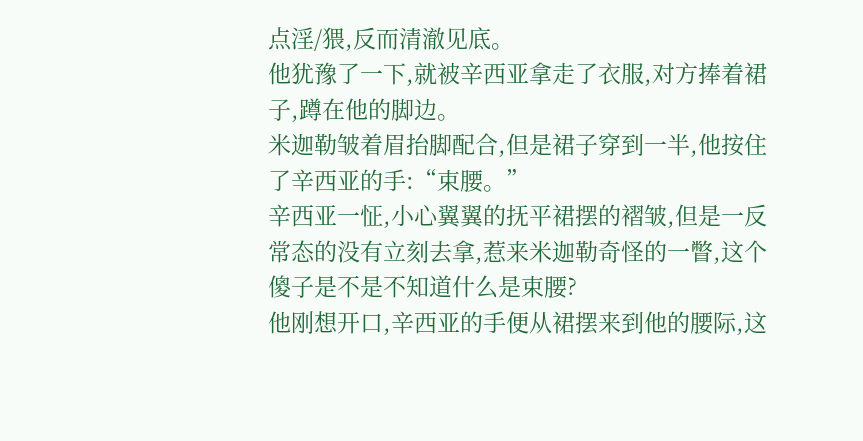点淫/猥,反而清澈见底。
他犹豫了一下,就被辛西亚拿走了衣服,对方捧着裙子,蹲在他的脚边。
米迦勒皱着眉抬脚配合,但是裙子穿到一半,他按住了辛西亚的手:“束腰。”
辛西亚一怔,小心翼翼的抚平裙摆的褶皱,但是一反常态的没有立刻去拿,惹来米迦勒奇怪的一瞥,这个傻子是不是不知道什么是束腰?
他刚想开口,辛西亚的手便从裙摆来到他的腰际,这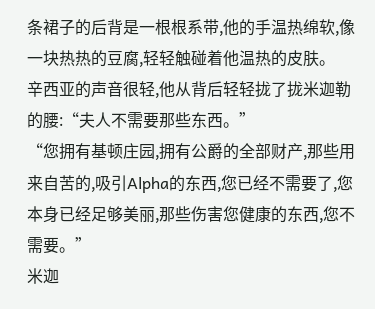条裙子的后背是一根根系带,他的手温热绵软,像一块热热的豆腐,轻轻触碰着他温热的皮肤。
辛西亚的声音很轻,他从背后轻轻拢了拢米迦勒的腰:“夫人不需要那些东西。”
“您拥有基顿庄园,拥有公爵的全部财产,那些用来自苦的,吸引Alpha的东西,您已经不需要了,您本身已经足够美丽,那些伤害您健康的东西,您不需要。”
米迦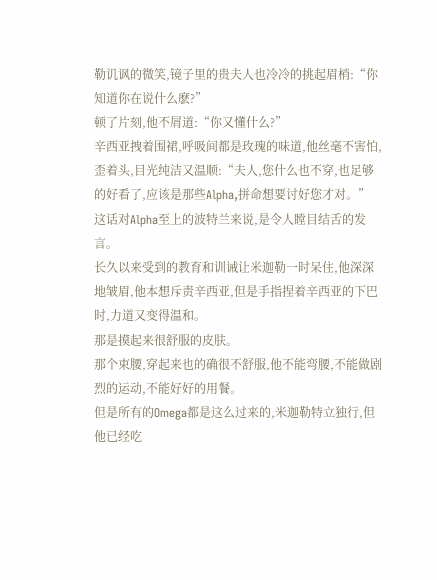勒讥讽的微笑,镜子里的贵夫人也冷冷的挑起眉梢:“你知道你在说什么麽?”
顿了片刻,他不屑道:“你又懂什么?”
辛西亚拽着围裙,呼吸间都是玫瑰的味道,他丝毫不害怕,歪着头,目光纯洁又温顺:“夫人,您什么也不穿,也足够的好看了,应该是那些Alpha,拼命想要讨好您才对。”
这话对Alpha至上的波特兰来说,是令人瞠目结舌的发言。
长久以来受到的教育和训诫让米迦勒一时呆住,他深深地皱眉,他本想斥责辛西亚,但是手指捏着辛西亚的下巴时,力道又变得温和。
那是摸起来很舒服的皮肤。
那个束腰,穿起来也的确很不舒服,他不能弯腰,不能做剧烈的运动,不能好好的用餐。
但是所有的Omega都是这么过来的,米迦勒特立独行,但他已经吃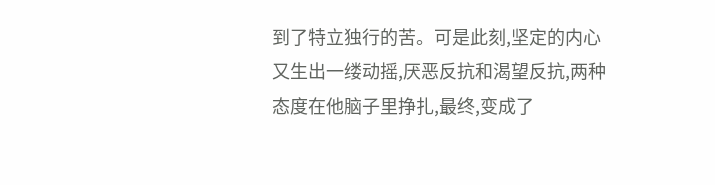到了特立独行的苦。可是此刻,坚定的内心又生出一缕动摇,厌恶反抗和渴望反抗,两种态度在他脑子里挣扎,最终,变成了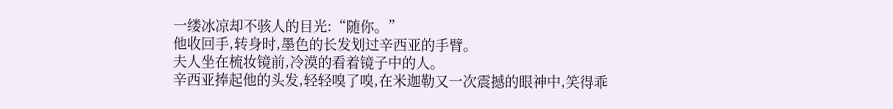一缕冰凉却不骇人的目光:“随你。”
他收回手,转身时,墨色的长发划过辛西亚的手臂。
夫人坐在梳妆镜前,冷漠的看着镜子中的人。
辛西亚捧起他的头发,轻轻嗅了嗅,在米迦勒又一次震撼的眼神中,笑得乖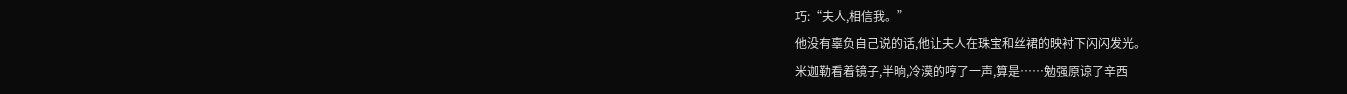巧:“夫人,相信我。”
他没有辜负自己说的话,他让夫人在珠宝和丝裙的映衬下闪闪发光。
米迦勒看着镜子,半晌,冷漠的哼了一声,算是……勉强原谅了辛西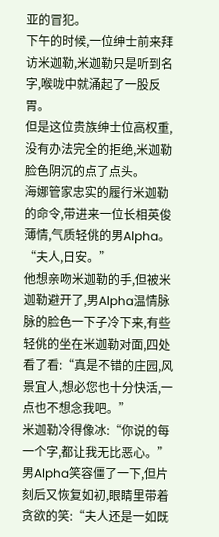亚的冒犯。
下午的时候,一位绅士前来拜访米迦勒,米迦勒只是听到名字,喉咙中就涌起了一股反胃。
但是这位贵族绅士位高权重,没有办法完全的拒绝,米迦勒脸色阴沉的点了点头。
海娜管家忠实的履行米迦勒的命令,带进来一位长相英俊薄情,气质轻佻的男Alpha。
“夫人,日安。”
他想亲吻米迦勒的手,但被米迦勒避开了,男Alpha温情脉脉的脸色一下子冷下来,有些轻佻的坐在米迦勒对面,四处看了看:“真是不错的庄园,风景宜人,想必您也十分快活,一点也不想念我吧。”
米迦勒冷得像冰:“你说的每一个字,都让我无比恶心。”
男Alpha笑容僵了一下,但片刻后又恢复如初,眼睛里带着贪欲的笑:“夫人还是一如既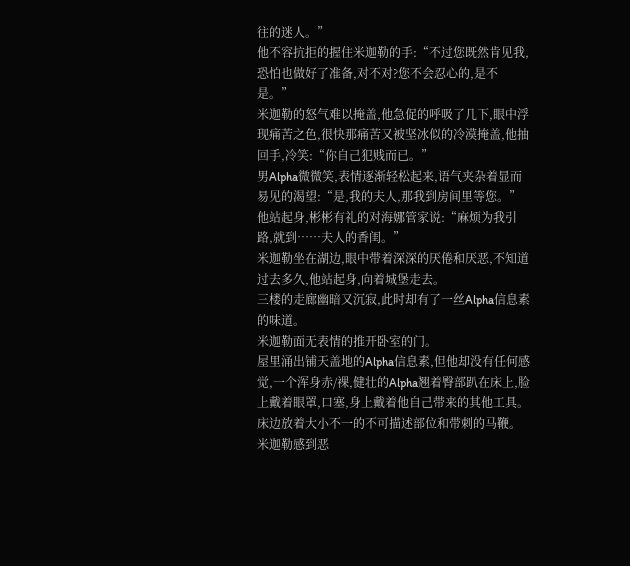往的迷人。”
他不容抗拒的握住米迦勒的手:“不过您既然肯见我,恐怕也做好了准备,对不对?您不会忍心的,是不是。”
米迦勒的怒气难以掩盖,他急促的呼吸了几下,眼中浮现痛苦之色,很快那痛苦又被坚冰似的冷漠掩盖,他抽回手,冷笑:“你自己犯贱而已。”
男Alpha微微笑,表情逐渐轻松起来,语气夹杂着显而易见的渴望:“是,我的夫人,那我到房间里等您。”
他站起身,彬彬有礼的对海娜管家说:“麻烦为我引路,就到……夫人的香闺。”
米迦勒坐在湖边,眼中带着深深的厌倦和厌恶,不知道过去多久,他站起身,向着城堡走去。
三楼的走廊幽暗又沉寂,此时却有了一丝Alpha信息素的味道。
米迦勒面无表情的推开卧室的门。
屋里涌出铺天盖地的Alpha信息素,但他却没有任何感觉,一个浑身赤/裸,健壮的Alpha翘着臀部趴在床上,脸上戴着眼罩,口塞,身上戴着他自己带来的其他工具。
床边放着大小不一的不可描述部位和带刺的马鞭。
米迦勒感到恶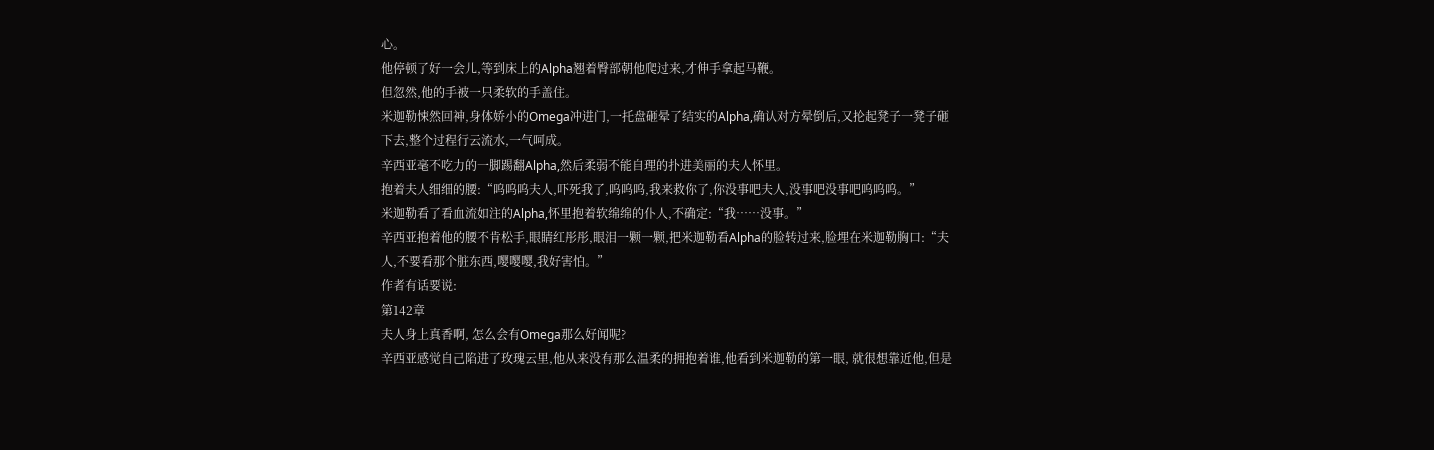心。
他停顿了好一会儿,等到床上的Alpha翘着臀部朝他爬过来,才伸手拿起马鞭。
但忽然,他的手被一只柔软的手盖住。
米迦勒悚然回神,身体娇小的Omega冲进门,一托盘砸晕了结实的Alpha,确认对方晕倒后,又抡起凳子一凳子砸下去,整个过程行云流水,一气呵成。
辛西亚毫不吃力的一脚踢翻Alpha,然后柔弱不能自理的扑进美丽的夫人怀里。
抱着夫人细细的腰:“呜呜呜夫人,吓死我了,呜呜呜,我来救你了,你没事吧夫人,没事吧没事吧呜呜呜。”
米迦勒看了看血流如注的Alpha,怀里抱着软绵绵的仆人,不确定:“我……没事。”
辛西亚抱着他的腰不肯松手,眼睛红彤彤,眼泪一颗一颗,把米迦勒看Alpha的脸转过来,脸埋在米迦勒胸口:“夫人,不要看那个脏东西,嘤嘤嘤,我好害怕。”
作者有话要说:
第142章
夫人身上真香啊, 怎么会有Omega那么好闻呢?
辛西亚感觉自己陷进了玫瑰云里,他从来没有那么温柔的拥抱着谁,他看到米迦勒的第一眼, 就很想靠近他,但是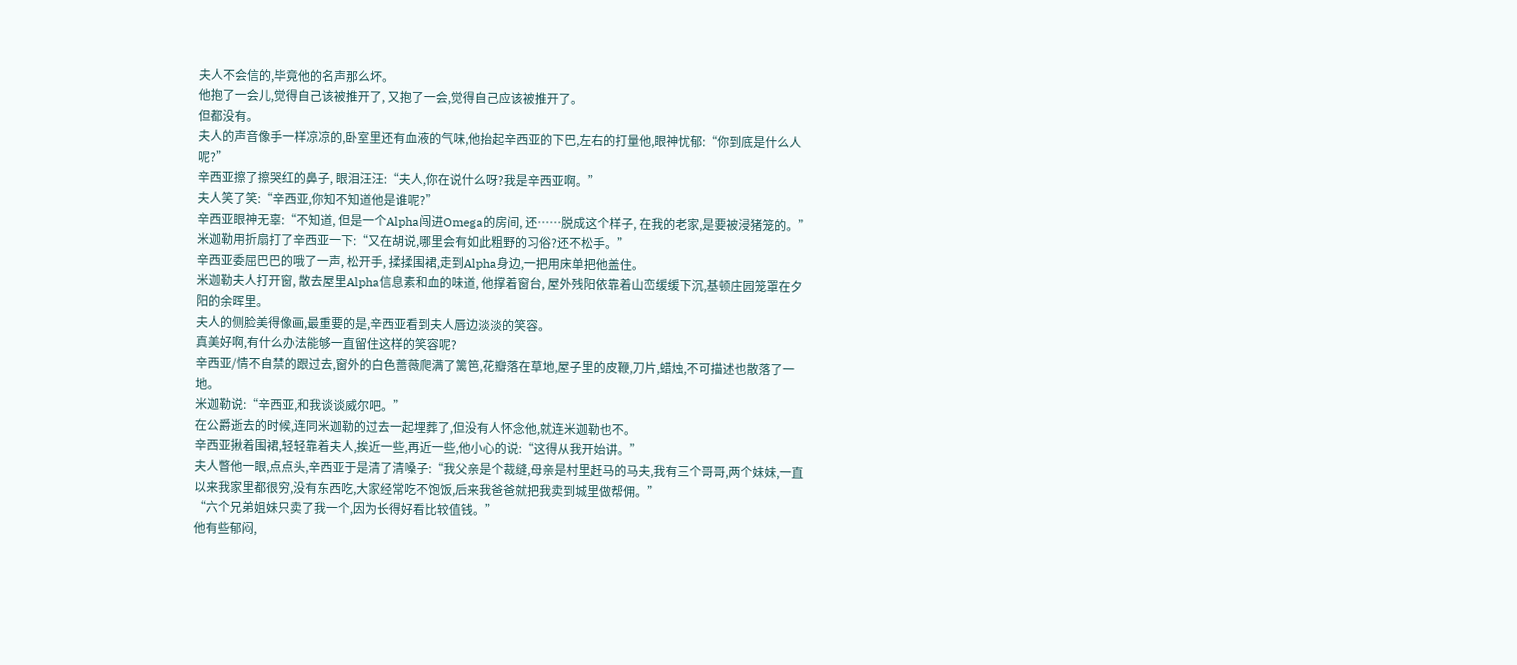夫人不会信的,毕竟他的名声那么坏。
他抱了一会儿,觉得自己该被推开了, 又抱了一会,觉得自己应该被推开了。
但都没有。
夫人的声音像手一样凉凉的,卧室里还有血液的气味,他抬起辛西亚的下巴,左右的打量他,眼神忧郁:“你到底是什么人呢?”
辛西亚擦了擦哭红的鼻子, 眼泪汪汪:“夫人,你在说什么呀?我是辛西亚啊。”
夫人笑了笑:“辛西亚,你知不知道他是谁呢?”
辛西亚眼神无辜:“不知道, 但是一个Alpha闯进Omega的房间, 还……脱成这个样子, 在我的老家,是要被浸猪笼的。”
米迦勒用折扇打了辛西亚一下:“又在胡说,哪里会有如此粗野的习俗?还不松手。”
辛西亚委屈巴巴的哦了一声, 松开手, 揉揉围裙,走到Alpha身边,一把用床单把他盖住。
米迦勒夫人打开窗, 散去屋里Alpha信息素和血的味道, 他撑着窗台, 屋外残阳依靠着山峦缓缓下沉,基顿庄园笼罩在夕阳的余晖里。
夫人的侧脸美得像画,最重要的是,辛西亚看到夫人唇边淡淡的笑容。
真美好啊,有什么办法能够一直留住这样的笑容呢?
辛西亚/情不自禁的跟过去,窗外的白色蔷薇爬满了篱笆,花瓣落在草地,屋子里的皮鞭,刀片,蜡烛,不可描述也散落了一地。
米迦勒说:“辛西亚,和我谈谈威尔吧。”
在公爵逝去的时候,连同米迦勒的过去一起埋葬了,但没有人怀念他,就连米迦勒也不。
辛西亚揪着围裙,轻轻靠着夫人,挨近一些,再近一些,他小心的说:“这得从我开始讲。”
夫人瞥他一眼,点点头,辛西亚于是清了清嗓子:“我父亲是个裁缝,母亲是村里赶马的马夫,我有三个哥哥,两个妹妹,一直以来我家里都很穷,没有东西吃,大家经常吃不饱饭,后来我爸爸就把我卖到城里做帮佣。”
“六个兄弟姐妹只卖了我一个,因为长得好看比较值钱。”
他有些郁闷,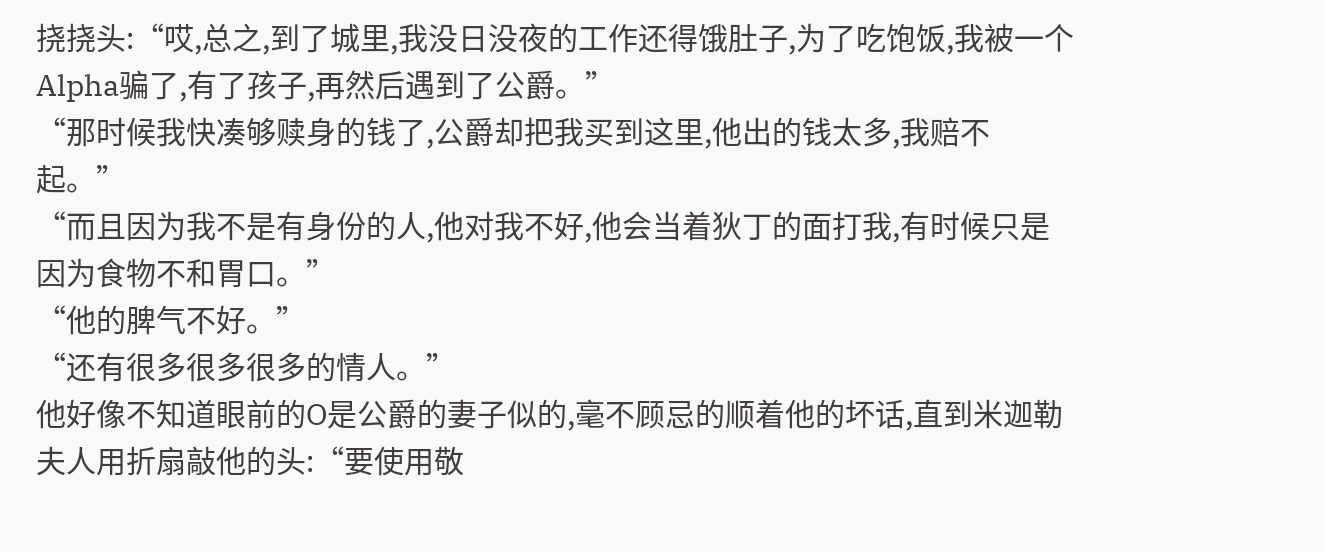挠挠头:“哎,总之,到了城里,我没日没夜的工作还得饿肚子,为了吃饱饭,我被一个Alpha骗了,有了孩子,再然后遇到了公爵。”
“那时候我快凑够赎身的钱了,公爵却把我买到这里,他出的钱太多,我赔不起。”
“而且因为我不是有身份的人,他对我不好,他会当着狄丁的面打我,有时候只是因为食物不和胃口。”
“他的脾气不好。”
“还有很多很多很多的情人。”
他好像不知道眼前的O是公爵的妻子似的,毫不顾忌的顺着他的坏话,直到米迦勒夫人用折扇敲他的头:“要使用敬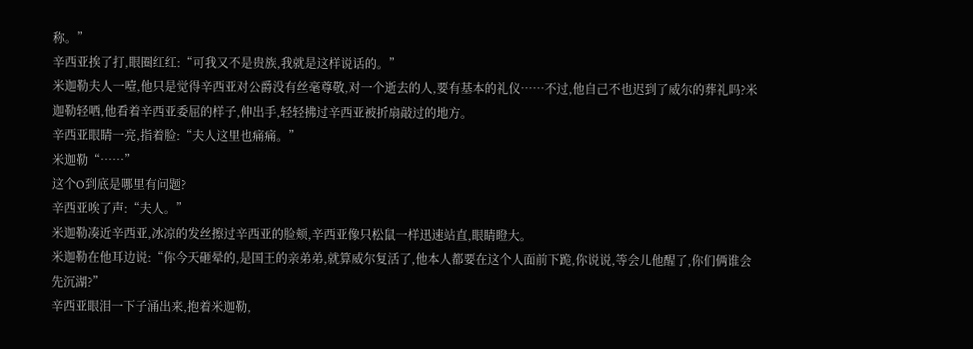称。”
辛西亚挨了打,眼圈红红:“可我又不是贵族,我就是这样说话的。”
米迦勒夫人一噎,他只是觉得辛西亚对公爵没有丝毫尊敬,对一个逝去的人,要有基本的礼仪……不过,他自己不也迟到了威尔的葬礼吗?米迦勒轻哂,他看着辛西亚委屈的样子,伸出手,轻轻拂过辛西亚被折扇敲过的地方。
辛西亚眼睛一亮,指着脸:“夫人这里也痛痛。”
米迦勒“……”
这个O到底是哪里有问题?
辛西亚唉了声:“夫人。”
米迦勒凑近辛西亚,冰凉的发丝擦过辛西亚的脸颊,辛西亚像只松鼠一样迅速站直,眼睛瞪大。
米迦勒在他耳边说:“你今天砸晕的,是国王的亲弟弟,就算威尔复活了,他本人都要在这个人面前下跪,你说说,等会儿他醒了,你们俩谁会先沉湖?”
辛西亚眼泪一下子涌出来,抱着米迦勒,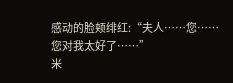感动的脸颊绯红:“夫人……您……您对我太好了……”
米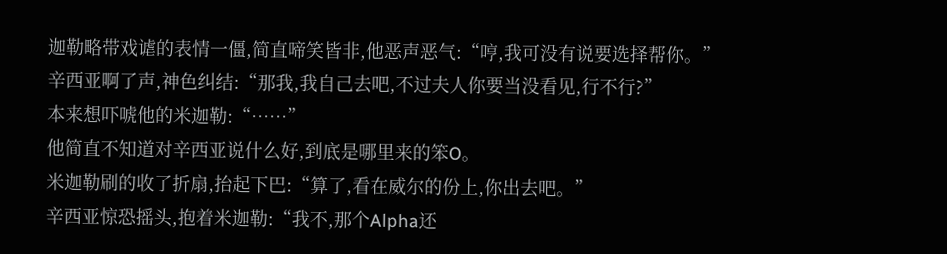迦勒略带戏谑的表情一僵,简直啼笑皆非,他恶声恶气:“哼,我可没有说要选择帮你。”
辛西亚啊了声,神色纠结:“那我,我自己去吧,不过夫人你要当没看见,行不行?”
本来想吓唬他的米迦勒:“……”
他简直不知道对辛西亚说什么好,到底是哪里来的笨O。
米迦勒刷的收了折扇,抬起下巴:“算了,看在威尔的份上,你出去吧。”
辛西亚惊恐摇头,抱着米迦勒:“我不,那个Alpha还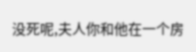没死呢,夫人你和他在一个房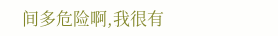间多危险啊,我很有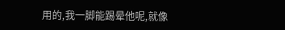用的,我一脚能踢晕他呢,就像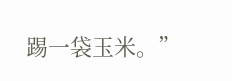踢一袋玉米。”